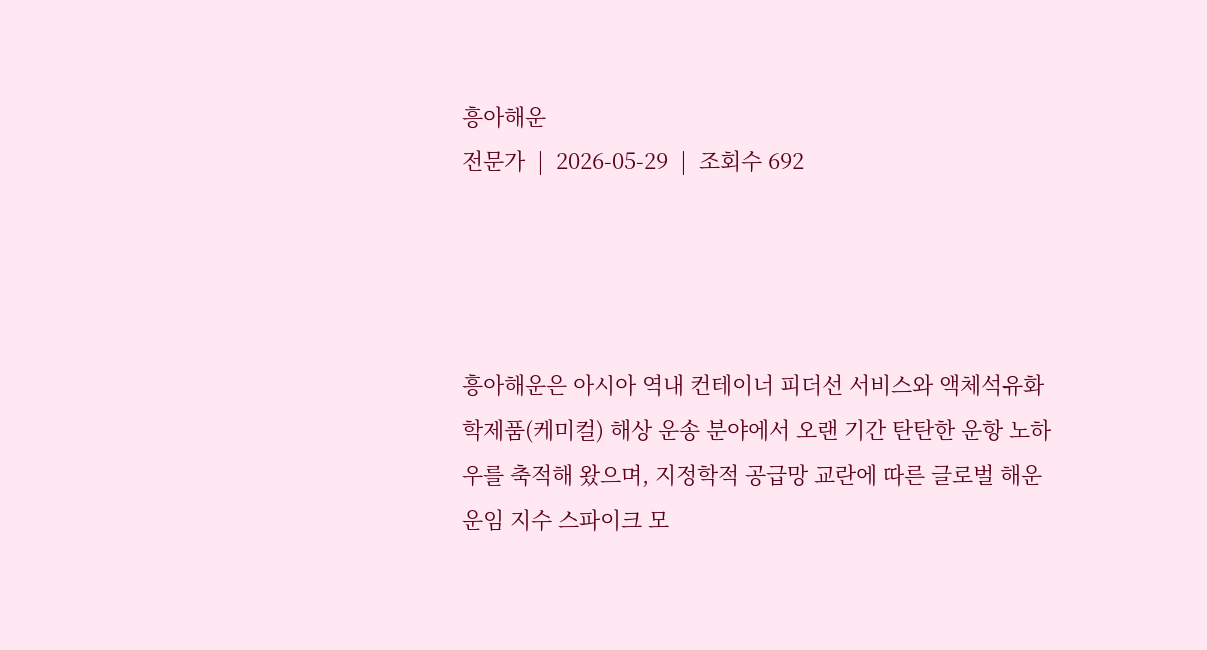흥아해운
전문가  |  2026-05-29  |  조회수 692




흥아해운은 아시아 역내 컨테이너 피더선 서비스와 액체석유화학제품(케미컬) 해상 운송 분야에서 오랜 기간 탄탄한 운항 노하우를 축적해 왔으며, 지정학적 공급망 교란에 따른 글로벌 해운 운임 지수 스파이크 모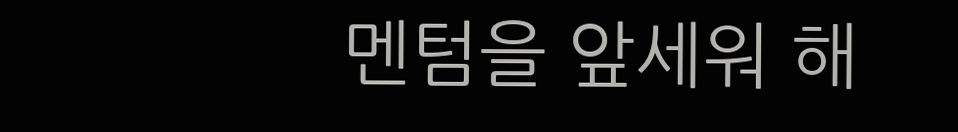멘텀을 앞세워 해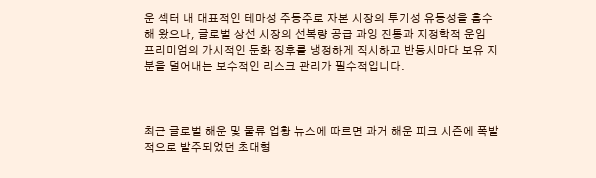운 섹터 내 대표적인 테마성 주동주로 자본 시장의 투기성 유동성을 흡수해 왔으나, 글로벌 상선 시장의 선복량 공급 과잉 진통과 지정학적 운임 프리미엄의 가시적인 둔화 징후를 냉정하게 직시하고 반등시마다 보유 지분을 덜어내는 보수적인 리스크 관리가 필수적입니다.



최근 글로벌 해운 및 물류 업황 뉴스에 따르면 과거 해운 피크 시즌에 폭발적으로 발주되었던 초대형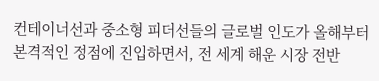컨테이너선과 중소형 피더선들의 글로벌 인도가 올해부터 본격적인 정점에 진입하면서, 전 세계 해운 시장 전반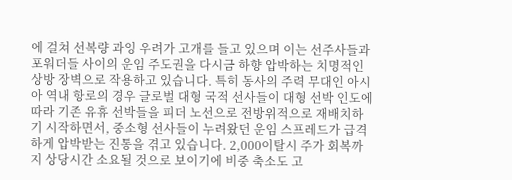에 걸쳐 선복량 과잉 우려가 고개를 들고 있으며 이는 선주사들과 포워더들 사이의 운임 주도권을 다시금 하향 압박하는 치명적인 상방 장벽으로 작용하고 있습니다. 특히 동사의 주력 무대인 아시아 역내 항로의 경우 글로벌 대형 국적 선사들이 대형 선박 인도에 따라 기존 유휴 선박들을 피더 노선으로 전방위적으로 재배치하기 시작하면서, 중소형 선사들이 누려왔던 운임 스프레드가 급격하게 압박받는 진통을 겪고 있습니다. 2,000이탈시 주가 회복까지 상당시간 소요될 것으로 보이기에 비중 축소도 고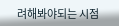려해봐야되는 시점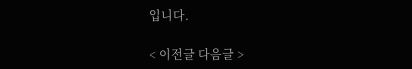입니다.

< 이전글 다음글 >